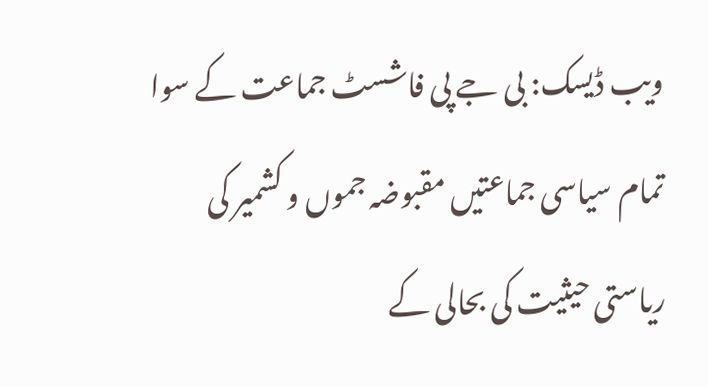ویب ڈیسک: بی جے پی فاشسٹ جماعت کے سوا تمام سیاسی جماعتیں مقبوضہ جموں و کشمیر کی ریاستی حیثیت کی بحالی کے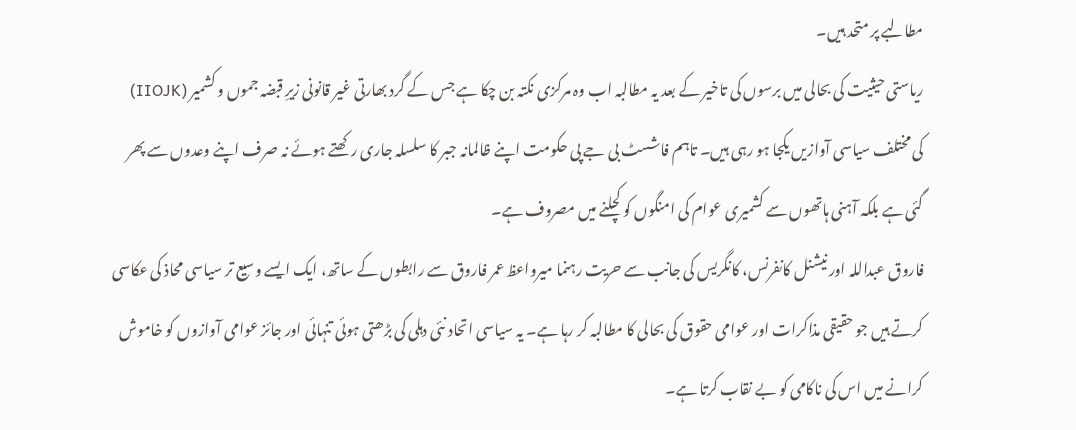مطالبے پر متحد ہیں۔
ریاستی حیثیت کی بحالی میں برسوں کی تاخیر کے بعد یہ مطالبہ اب وہ مرکزی نکتہ بن چکا ہے جس کے گرد بھارتی غیر قانونی زیرِ قبضہ جموں و کشمیر (IIOJK) کی مختلف سیاسی آوازیں یکجا ہو رہی ہیں۔ تاہم فاشسٹ بی جے پی حکومت اپنے ظالمانہ جبر کا سلسلہ جاری رکھتے ہوئے نہ صرف اپنے وعدوں سے پھر گئی ہے بلکہ آہنی ہاتھوں سے کشمیری عوام کی امنگوں کو کچلنے میں مصروف ہے۔
فاروق عبداللہ اور نیشنل کانفرنس، کانگریس کی جانب سے حریت رہنما میرواعظ عمر فاروق سے رابطوں کے ساتھ، ایک ایسے وسیع تر سیاسی محاذ کی عکاسی کرتے ہیں جو حقیقی مذاکرات اور عوامی حقوق کی بحالی کا مطالبہ کر رہا ہے۔ یہ سیاسی اتحاد نئی دہلی کی بڑھتی ہوئی تنہائی اور جائز عوامی آوازوں کو خاموش کرانے میں اس کی ناکامی کو بے نقاب کرتا ہے۔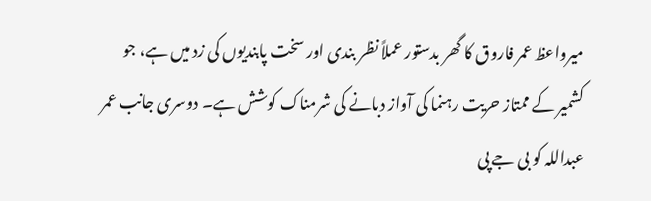میرواعظ عمر فاروق کا گھر بدستور عملاً نظر بندی اور سخت پابندیوں کی زد میں ہے، جو کشمیر کے ممتاز حریت رہنما کی آواز دبانے کی شرمناک کوشش ہے۔ دوسری جانب عمر عبداللہ کو بی جے پی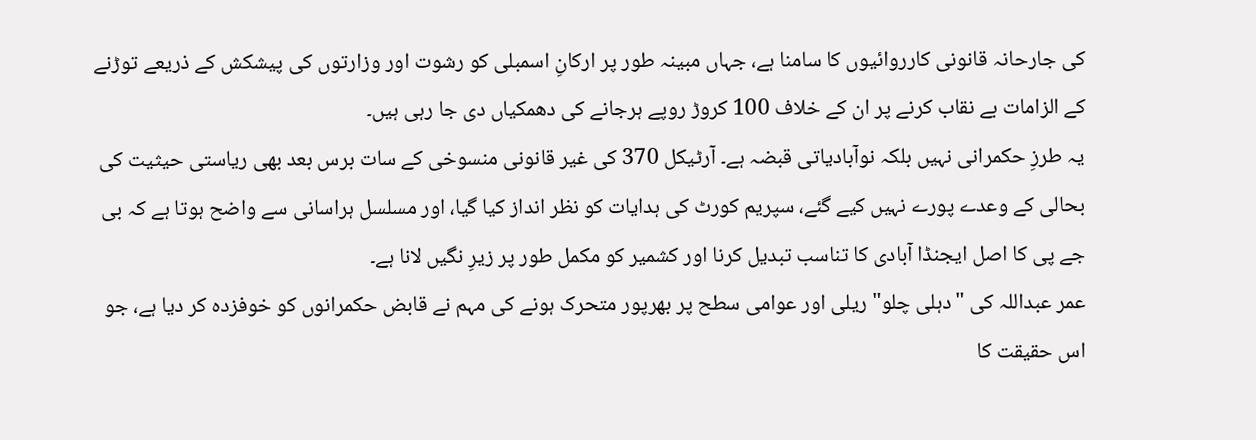کی جارحانہ قانونی کارروائیوں کا سامنا ہے، جہاں مبینہ طور پر ارکانِ اسمبلی کو رشوت اور وزارتوں کی پیشکش کے ذریعے توڑنے کے الزامات بے نقاب کرنے پر ان کے خلاف 100 کروڑ روپے ہرجانے کی دھمکیاں دی جا رہی ہیں۔
یہ طرزِ حکمرانی نہیں بلکہ نوآبادیاتی قبضہ ہے۔ آرٹیکل 370 کی غیر قانونی منسوخی کے سات برس بعد بھی ریاستی حیثیت کی بحالی کے وعدے پورے نہیں کیے گئے، سپریم کورٹ کی ہدایات کو نظر انداز کیا گیا، اور مسلسل ہراسانی سے واضح ہوتا ہے کہ بی جے پی کا اصل ایجنڈا آبادی کا تناسب تبدیل کرنا اور کشمیر کو مکمل طور پر زیرِ نگیں لانا ہے۔
عمر عبداللہ کی "دہلی چلو" ریلی اور عوامی سطح پر بھرپور متحرک ہونے کی مہم نے قابض حکمرانوں کو خوفزدہ کر دیا ہے، جو اس حقیقت کا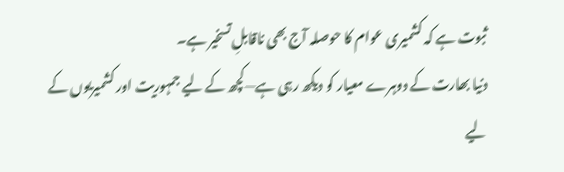ثبوت ہے کہ کشمیری عوام کا حوصلہ آج بھی ناقابلِ تسخیر ہے۔
دنیا بھارت کے دوہرے معیار کو دیکھ رہی ہے—کچھ کے لیے جمہوریت اور کشمیریوں کے لیے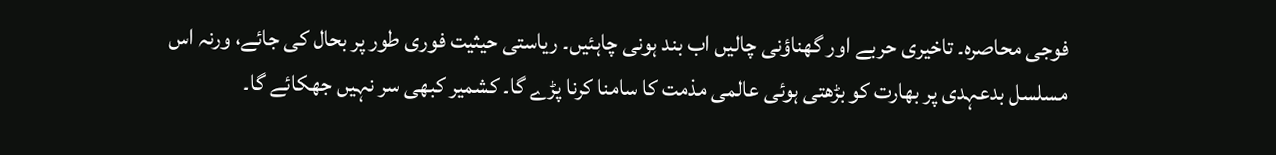فوجی محاصرہ۔ تاخیری حربے اور گھناؤنی چالیں اب بند ہونی چاہئیں۔ ریاستی حیثیت فوری طور پر بحال کی جائے، ورنہ اس مسلسل بدعہدی پر بھارت کو بڑھتی ہوئی عالمی مذمت کا سامنا کرنا پڑے گا۔ کشمیر کبھی سر نہیں جھکائے گا۔